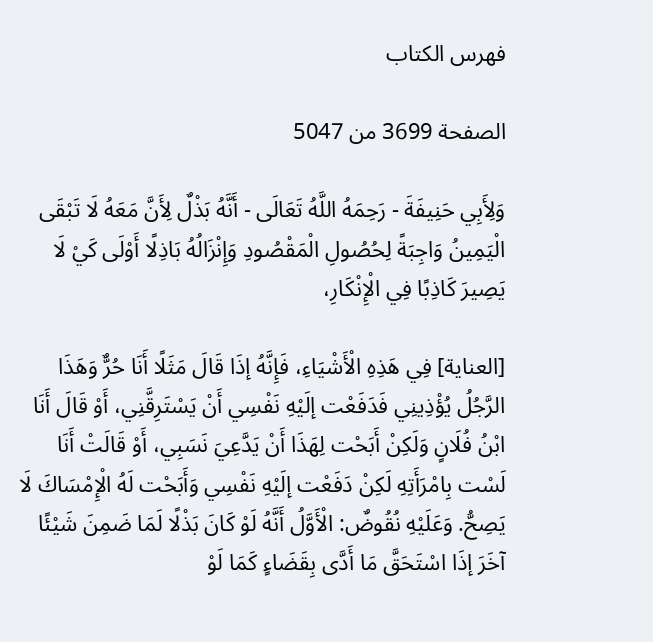فهرس الكتاب

الصفحة 3699 من 5047

وَلِأَبِي حَنِيفَةَ - رَحِمَهُ اللَّهُ تَعَالَى - أَنَّهُ بَذْلٌ لِأَنَّ مَعَهُ لَا تَبْقَى الْيَمِينُ وَاجِبَةً لِحُصُولِ الْمَقْصُودِ وَإِنْزَالُهُ بَاذِلًا أَوْلَى كَيْ لَا يَصِيرَ كَاذِبًا فِي الْإِنْكَارِ،

[العناية] فِي هَذِهِ الْأَشْيَاءِ، فَإِنَّهُ إذَا قَالَ مَثَلًا أَنَا حُرٌّ وَهَذَا الرَّجُلُ يُؤْذِينِي فَدَفَعْت إلَيْهِ نَفْسِي أَنْ يَسْتَرِقَّنِي، أَوْ قَالَ أَنَا ابْنُ فُلَانٍ وَلَكِنْ أَبَحْت لِهَذَا أَنْ يَدَّعِيَ نَسَبِي، أَوْ قَالَتْ أَنَا لَسْت بِامْرَأَتِهِ لَكِنْ دَفَعْت إلَيْهِ نَفْسِي وَأَبَحْت لَهُ الْإِمْسَاكَ لَا يَصِحُّ. وَعَلَيْهِ نُقُوضٌ: الْأَوَّلُ أَنَّهُ لَوْ كَانَ بَذْلًا لَمَا ضَمِنَ شَيْئًا آخَرَ إذَا اسْتَحَقَّ مَا أَدَّى بِقَضَاءٍ كَمَا لَوْ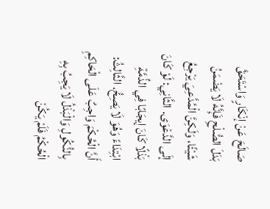صَالَحَ عَنْ إنْكَارٍ وَاسْتَحَقَّ بَدَلَ الصُّلْحِ فَإِنَّهُ لَا يَضْمَنُ شَيْئًا، وَلَكِنَّ الْمُدَّعِيَ يَرْجِعُ إلَى الدَّعْوَى. الثَّانِي: لَوْ كَانَ بَذْلًا كَانَ إيجَابًا فِي الذِّمَّةِ ابْتِدَاءً وَهُوَ لَا يَصِحُّ. الثَّالِثُ: أَنَّ الْحُكْمَ وَاجِبٌ عَلَى الْحَاكِمِ بِالنُّكُولِ وَالْبَذْلُ لَا يَجِبُ بِهِ الْحُكْمُ فَلَمْ يَكُنْ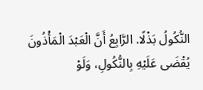النُّكُولُ بَذْلًا. الرَّابِعُ أَنَّ الْعَبْدَ الْمَأْذُونَ يُقْضَى عَلَيْهِ بِالنُّكُولِ، وَلَوْ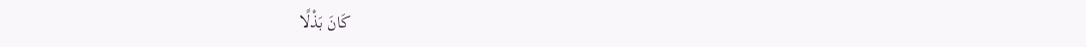كَانَ بَذْلًا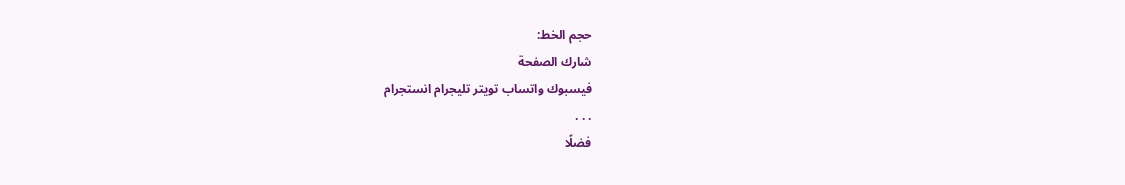حجم الخط:
شارك الصفحة
فيسبوك واتساب تويتر تليجرام انستجرام
. . .
فضلًا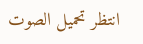انتظر تحميل الصوت